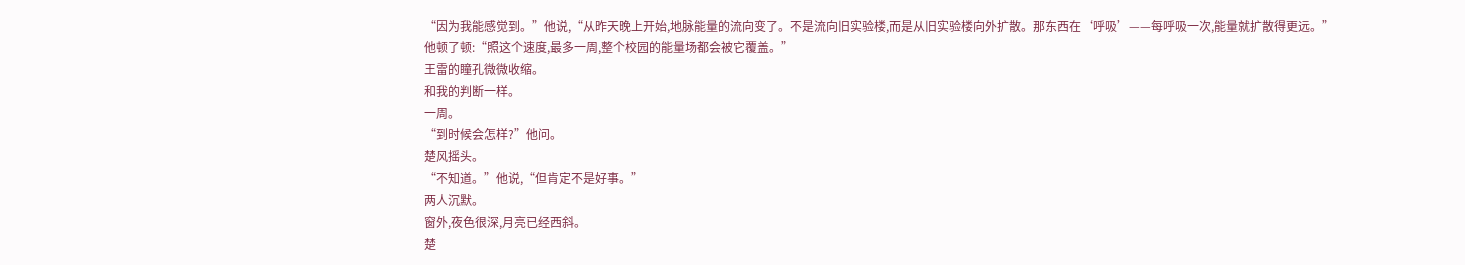“因为我能感觉到。”他说,“从昨天晚上开始,地脉能量的流向变了。不是流向旧实验楼,而是从旧实验楼向外扩散。那东西在‘呼吸’——每呼吸一次,能量就扩散得更远。”
他顿了顿:“照这个速度,最多一周,整个校园的能量场都会被它覆盖。”
王雷的瞳孔微微收缩。
和我的判断一样。
一周。
“到时候会怎样?”他问。
楚风摇头。
“不知道。”他说,“但肯定不是好事。”
两人沉默。
窗外,夜色很深,月亮已经西斜。
楚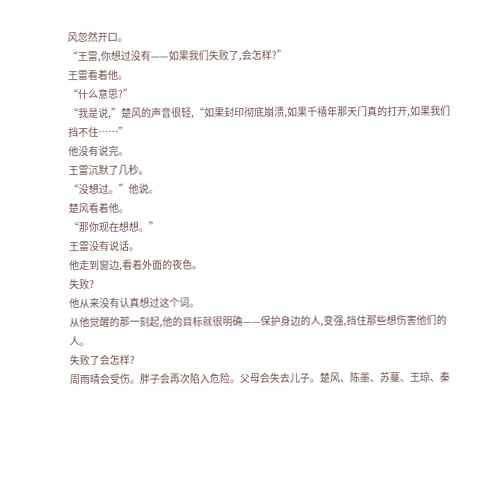风忽然开口。
“王雷,你想过没有——如果我们失败了,会怎样?”
王雷看着他。
“什么意思?”
“我是说,”楚风的声音很轻,“如果封印彻底崩溃,如果千禧年那天门真的打开,如果我们挡不住……”
他没有说完。
王雷沉默了几秒。
“没想过。”他说。
楚风看着他。
“那你现在想想。”
王雷没有说话。
他走到窗边,看着外面的夜色。
失败?
他从来没有认真想过这个词。
从他觉醒的那一刻起,他的目标就很明确——保护身边的人,变强,挡住那些想伤害他们的人。
失败了会怎样?
周雨晴会受伤。胖子会再次陷入危险。父母会失去儿子。楚风、陈墨、苏蔓、王琼、秦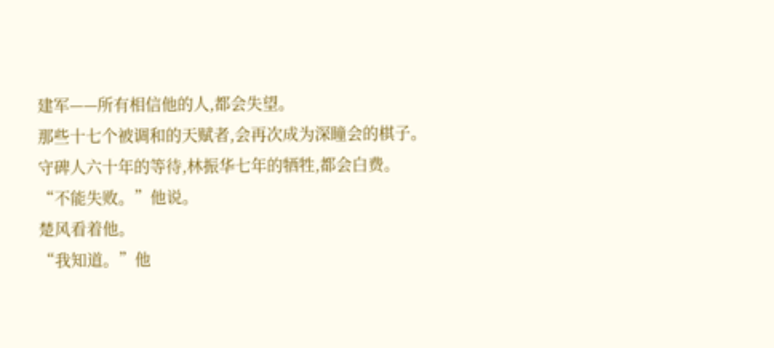建军——所有相信他的人,都会失望。
那些十七个被调和的天赋者,会再次成为深瞳会的棋子。
守碑人六十年的等待,林振华七年的牺牲,都会白费。
“不能失败。”他说。
楚风看着他。
“我知道。”他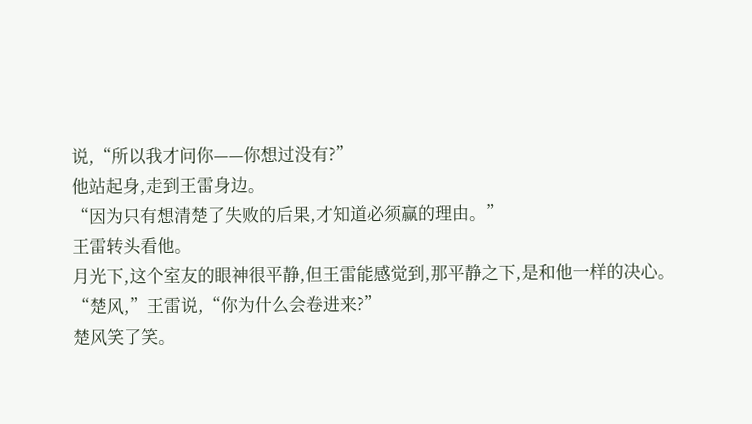说,“所以我才问你——你想过没有?”
他站起身,走到王雷身边。
“因为只有想清楚了失败的后果,才知道必须赢的理由。”
王雷转头看他。
月光下,这个室友的眼神很平静,但王雷能感觉到,那平静之下,是和他一样的决心。
“楚风,”王雷说,“你为什么会卷进来?”
楚风笑了笑。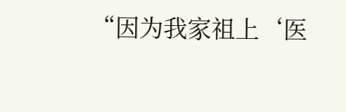“因为我家祖上‘医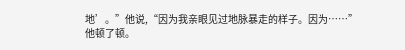地’。”他说,“因为我亲眼见过地脉暴走的样子。因为……”
他顿了顿。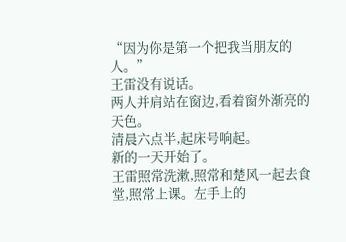“因为你是第一个把我当朋友的人。”
王雷没有说话。
两人并肩站在窗边,看着窗外渐亮的天色。
清晨六点半,起床号响起。
新的一天开始了。
王雷照常洗漱,照常和楚风一起去食堂,照常上课。左手上的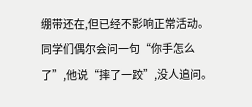绷带还在,但已经不影响正常活动。同学们偶尔会问一句“你手怎么了”,他说“摔了一跤”,没人追问。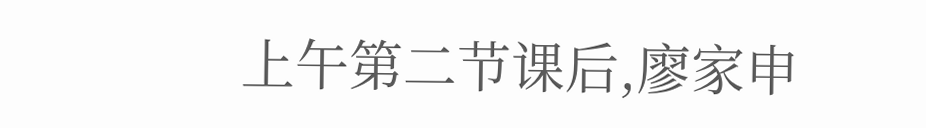上午第二节课后,廖家申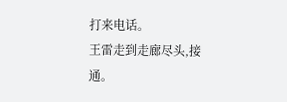打来电话。
王雷走到走廊尽头,接通。